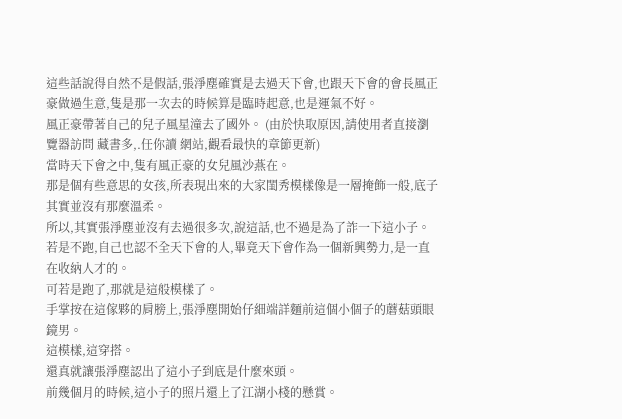這些話說得自然不是假話,張淨塵確實是去過天下會,也跟天下會的會長風正豪做過生意,隻是那一次去的時候算是臨時起意,也是運氣不好。
風正豪帶著自己的兒子風星潼去了國外。 (由於快取原因,請使用者直接瀏覽器訪問 藏書多,.任你讀 網站,觀看最快的章節更新)
當時天下會之中,隻有風正豪的女兒風沙燕在。
那是個有些意思的女孩,所表現出來的大家閨秀模樣像是一層掩飾一般,底子其實並沒有那麼溫柔。
所以,其實張淨塵並沒有去過很多次,說這話,也不過是為了詐一下這小子。
若是不跑,自己也認不全天下會的人,畢竟天下會作為一個新興勢力,是一直在收納人才的。
可若是跑了,那就是這般模樣了。
手掌按在這傢夥的肩膀上,張淨塵開始仔細端詳麵前這個小個子的蘑菇頭眼鏡男。
這模樣,這穿搭。
還真就讓張淨塵認出了這小子到底是什麼來頭。
前幾個月的時候,這小子的照片還上了江湖小棧的懸賞。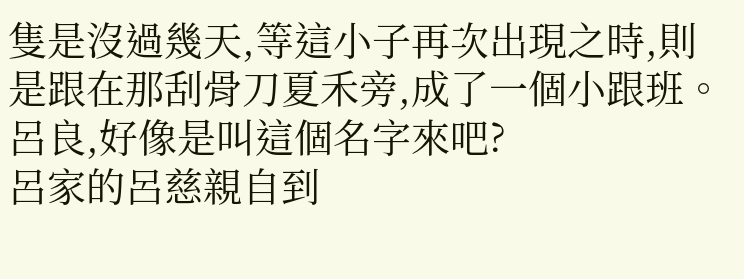隻是沒過幾天,等這小子再次出現之時,則是跟在那刮骨刀夏禾旁,成了一個小跟班。
呂良,好像是叫這個名字來吧?
呂家的呂慈親自到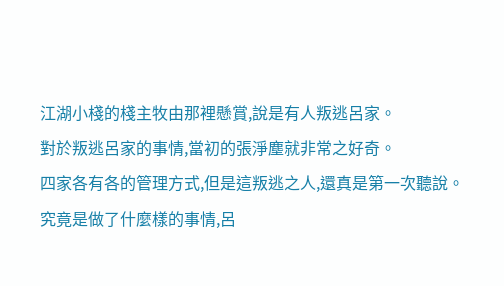江湖小棧的棧主牧由那裡懸賞,說是有人叛逃呂家。
對於叛逃呂家的事情,當初的張淨塵就非常之好奇。
四家各有各的管理方式,但是這叛逃之人,還真是第一次聽說。
究竟是做了什麼樣的事情,呂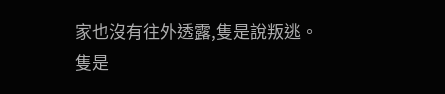家也沒有往外透露,隻是說叛逃。
隻是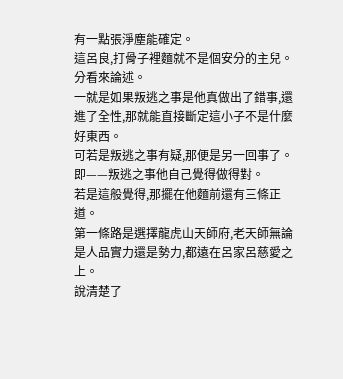有一點張淨塵能確定。
這呂良,打骨子裡麵就不是個安分的主兒。
分看來論述。
一就是如果叛逃之事是他真做出了錯事,還進了全性,那就能直接斷定這小子不是什麼好東西。
可若是叛逃之事有疑,那便是另一回事了。
即——叛逃之事他自己覺得做得對。
若是這般覺得,那擺在他麵前還有三條正道。
第一條路是選擇龍虎山天師府,老天師無論是人品實力還是勢力,都遠在呂家呂慈愛之上。
說清楚了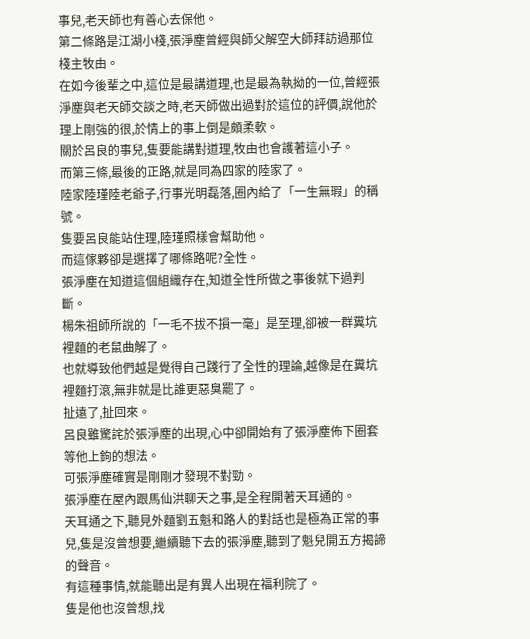事兒,老天師也有善心去保他。
第二條路是江湖小棧,張淨塵曾經與師父解空大師拜訪過那位棧主牧由。
在如今後輩之中,這位是最講道理,也是最為執拗的一位,曾經張淨塵與老天師交談之時,老天師做出過對於這位的評價,說他於理上剛強的很,於情上的事上倒是頗柔軟。
關於呂良的事兒,隻要能講對道理,牧由也會護著這小子。
而第三條,最後的正路,就是同為四家的陸家了。
陸家陸瑾陸老爺子,行事光明磊落,圈內給了「一生無瑕」的稱號。
隻要呂良能站住理,陸瑾照樣會幫助他。
而這傢夥卻是選擇了哪條路呢?全性。
張淨塵在知道這個組織存在,知道全性所做之事後就下過判斷。
楊朱祖師所說的「一毛不拔不損一毫」是至理,卻被一群糞坑裡麵的老鼠曲解了。
也就導致他們越是覺得自己踐行了全性的理論,越像是在糞坑裡麵打滾,無非就是比誰更惡臭罷了。
扯遠了,扯回來。
呂良雖驚詫於張淨塵的出現,心中卻開始有了張淨塵佈下圈套等他上鉤的想法。
可張淨塵確實是剛剛才發現不對勁。
張淨塵在屋內跟馬仙洪聊天之事,是全程開著天耳通的。
天耳通之下,聽見外麵劉五魁和路人的對話也是極為正常的事兒,隻是沒曾想要,繼續聽下去的張淨塵,聽到了魁兒開五方揭諦的聲音。
有這種事情,就能聽出是有異人出現在福利院了。
隻是他也沒曾想,找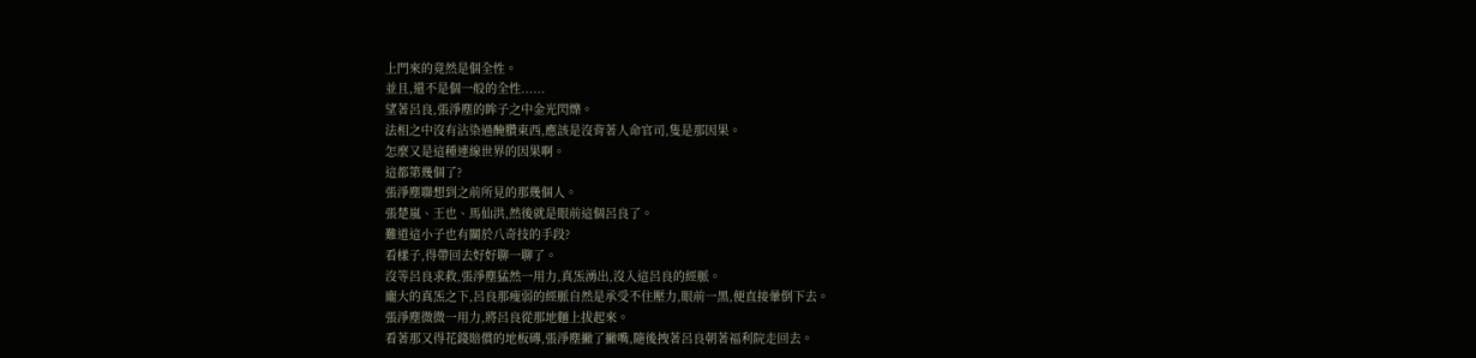上門來的竟然是個全性。
並且,還不是個一般的全性......
望著呂良,張淨塵的眸子之中金光閃爍。
法相之中沒有沾染過醃臢東西,應該是沒背著人命官司,隻是那因果。
怎麼又是這種連線世界的因果啊。
這都第幾個了?
張淨塵聯想到之前所見的那幾個人。
張楚嵐、王也、馬仙洪,然後就是眼前這個呂良了。
難道這小子也有關於八奇技的手段?
看樣子,得帶回去好好聊一聊了。
沒等呂良求救,張淨塵猛然一用力,真炁湧出,沒入這呂良的經脈。
龐大的真炁之下,呂良那瘦弱的經脈自然是承受不住壓力,眼前一黑,便直接暈倒下去。
張淨塵微微一用力,將呂良從那地麵上拔起來。
看著那又得花錢賠償的地板磚,張淨塵撇了撇嘴,隨後拽著呂良朝著福利院走回去。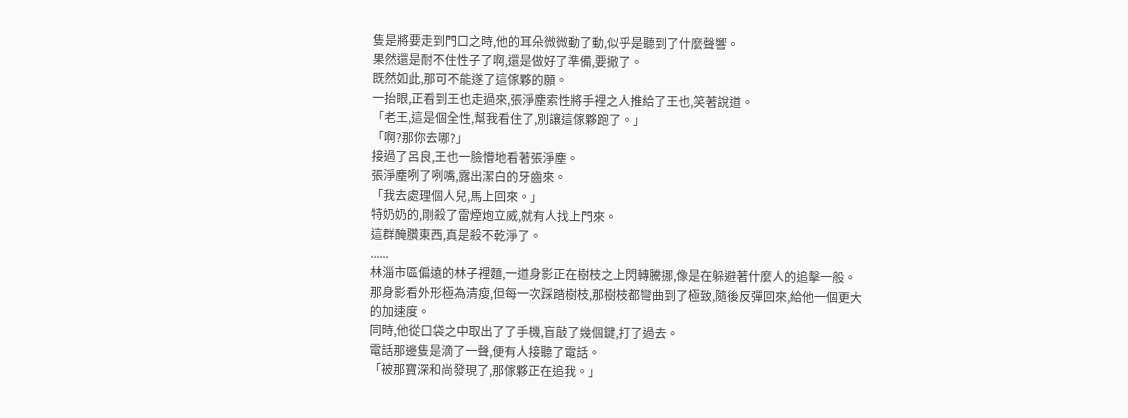隻是將要走到門口之時,他的耳朵微微動了動,似乎是聽到了什麼聲響。
果然還是耐不住性子了啊,還是做好了準備,要撤了。
既然如此,那可不能遂了這傢夥的願。
一抬眼,正看到王也走過來,張淨塵索性將手裡之人推給了王也,笑著說道。
「老王,這是個全性,幫我看住了,別讓這傢夥跑了。」
「啊?那你去哪?」
接過了呂良,王也一臉懵地看著張淨塵。
張淨塵咧了咧嘴,露出潔白的牙齒來。
「我去處理個人兒,馬上回來。」
特奶奶的,剛殺了雷煙炮立威,就有人找上門來。
這群醃臢東西,真是殺不乾淨了。
......
林淄市區偏遠的林子裡麵,一道身影正在樹枝之上閃轉騰挪,像是在躲避著什麼人的追擊一般。
那身影看外形極為清瘦,但每一次踩踏樹枝,那樹枝都彎曲到了極致,隨後反彈回來,給他一個更大的加速度。
同時,他從口袋之中取出了了手機,盲敲了幾個鍵,打了過去。
電話那邊隻是滴了一聲,便有人接聽了電話。
「被那寶深和尚發現了,那傢夥正在追我。」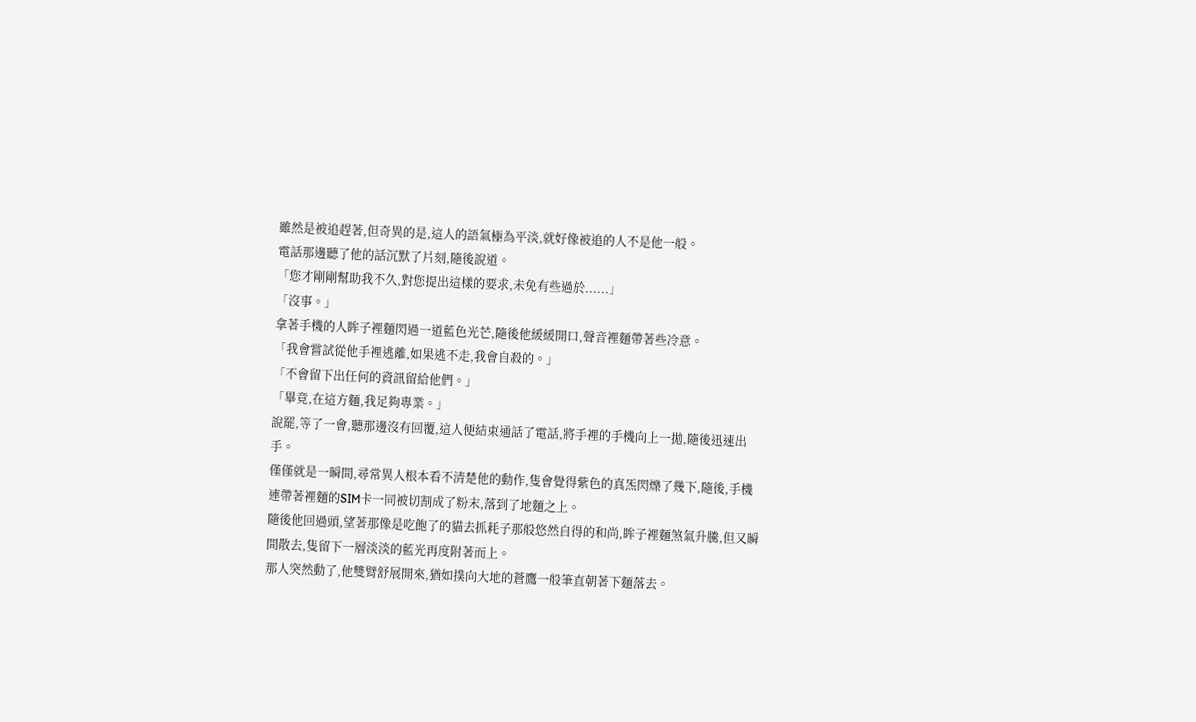雖然是被追趕著,但奇異的是,這人的語氣極為平淡,就好像被追的人不是他一般。
電話那邊聽了他的話沉默了片刻,隨後說道。
「您才剛剛幫助我不久,對您提出這樣的要求,未免有些過於......」
「沒事。」
拿著手機的人眸子裡麵閃過一道藍色光芒,隨後他緩緩開口,聲音裡麵帶著些冷意。
「我會嘗試從他手裡逃離,如果逃不走,我會自殺的。」
「不會留下出任何的資訊留給他們。」
「畢竟,在這方麵,我足夠專業。」
說罷,等了一會,聽那邊沒有回覆,這人便結束通話了電話,將手裡的手機向上一拋,隨後迅速出手。
僅僅就是一瞬間,尋常異人根本看不清楚他的動作,隻會覺得紫色的真炁閃爍了幾下,隨後,手機連帶著裡麵的SIM卡一同被切割成了粉末,落到了地麵之上。
隨後他回過頭,望著那像是吃飽了的貓去抓耗子那般悠然自得的和尚,眸子裡麵煞氣升騰,但又瞬間散去,隻留下一層淡淡的藍光再度附著而上。
那人突然動了,他雙臂舒展開來,猶如撲向大地的蒼鷹一般筆直朝著下麵落去。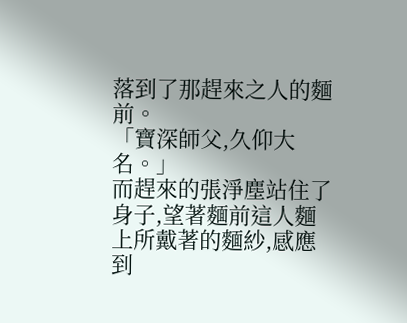落到了那趕來之人的麵前。
「寶深師父,久仰大名。」
而趕來的張淨塵站住了身子,望著麵前這人麵上所戴著的麵紗,感應到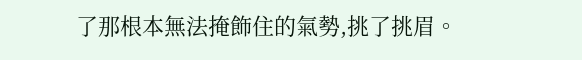了那根本無法掩飾住的氣勢,挑了挑眉。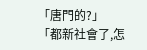「唐門的?」
「都新社會了,怎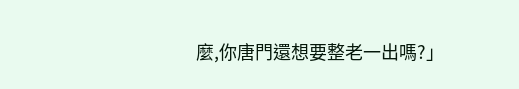麼,你唐門還想要整老一出嗎?」